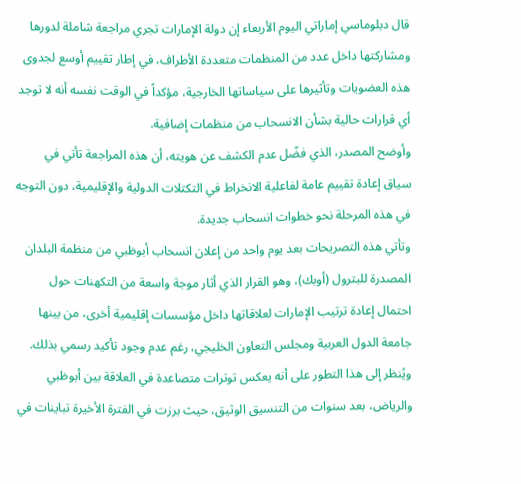قال دبلوماسي إماراتي اليوم الأربعاء إن دولة الإمارات تجري مراجعة شاملة لدورها ومشاركتها داخل عدد من المنظمات متعددة الأطراف، في إطار تقييم أوسع لجدوى هذه العضويات وتأثيرها على سياساتها الخارجية، مؤكداً في الوقت نفسه أنه لا توجد أي قرارات حالية بشأن الانسحاب من منظمات إضافية.
وأوضح المصدر، الذي فضّل عدم الكشف عن هويته، أن هذه المراجعة تأتي في سياق إعادة تقييم عامة لفاعلية الانخراط في التكتلات الدولية والإقليمية، دون التوجه في هذه المرحلة نحو خطوات انسحاب جديدة.
وتأتي هذه التصريحات بعد يوم واحد من إعلان انسحاب أبوظبي من منظمة البلدان المصدرة للبترول (أوبك)، وهو القرار الذي أثار موجة واسعة من التكهنات حول احتمال إعادة ترتيب الإمارات لعلاقاتها داخل مؤسسات إقليمية أخرى، من بينها جامعة الدول العربية ومجلس التعاون الخليجي، رغم عدم وجود تأكيد رسمي بذلك.
ويُنظر إلى هذا التطور على أنه يعكس توترات متصاعدة في العلاقة بين أبوظبي والرياض، بعد سنوات من التنسيق الوثيق، حيث برزت في الفترة الأخيرة تباينات في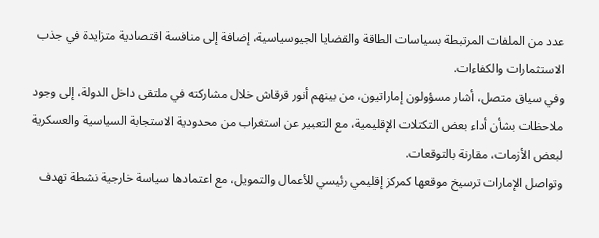عدد من الملفات المرتبطة بسياسات الطاقة والقضايا الجيوسياسية، إضافة إلى منافسة اقتصادية متزايدة في جذب الاستثمارات والكفاءات.
وفي سياق متصل، أشار مسؤولون إماراتيون، من بينهم أنور قرقاش خلال مشاركته في ملتقى داخل الدولة، إلى وجود ملاحظات بشأن أداء بعض التكتلات الإقليمية، مع التعبير عن استغراب من محدودية الاستجابة السياسية والعسكرية لبعض الأزمات، مقارنة بالتوقعات.
وتواصل الإمارات ترسيخ موقعها كمركز إقليمي رئيسي للأعمال والتمويل، مع اعتمادها سياسة خارجية نشطة تهدف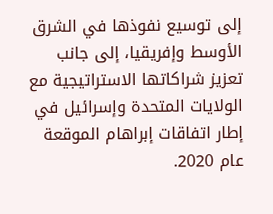إلى توسيع نفوذها في الشرق الأوسط وإفريقيا، إلى جانب تعزيز شراكاتها الاستراتيجية مع الولايات المتحدة وإسرائيل في إطار اتفاقات إبراهام الموقعة عام 2020.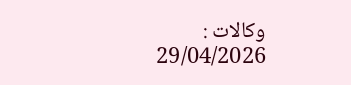وكالات :
29/04/2026